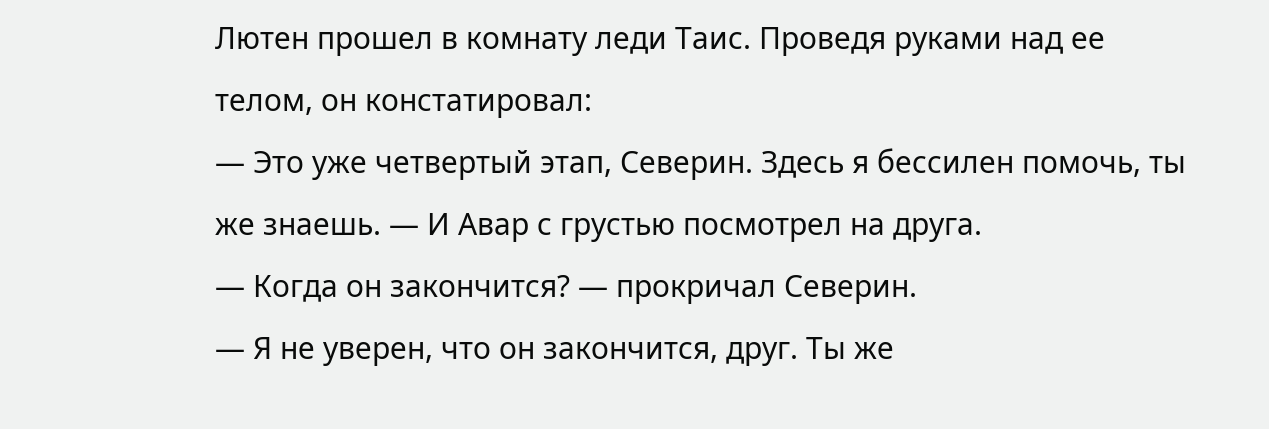Лютен прошел в комнату леди Таис. Проведя руками над ее телом, он констатировал:
— Это уже четвертый этап, Северин. Здесь я бессилен помочь, ты же знаешь. — И Авар с грустью посмотрел на друга.
— Когда он закончится? — прокричал Северин.
— Я не уверен, что он закончится, друг. Ты же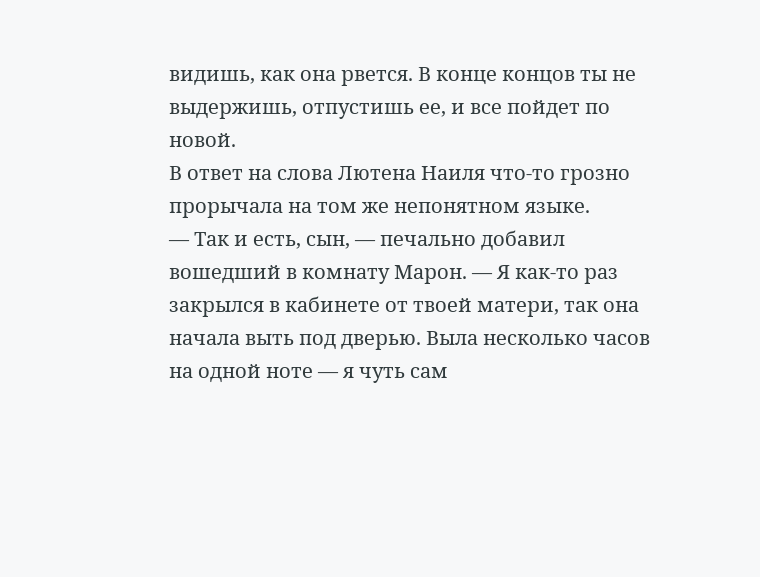видишь, как она рвется. В конце концов ты не выдержишь, отпустишь ее, и все пойдет по новой.
В ответ на слова Лютена Наиля что-то грозно прорычала на том же непонятном языке.
— Так и есть, сын, — печально добавил вошедший в комнату Марон. — Я как-то раз закрылся в кабинете от твоей матери, так она начала выть под дверью. Выла несколько часов на одной ноте — я чуть сам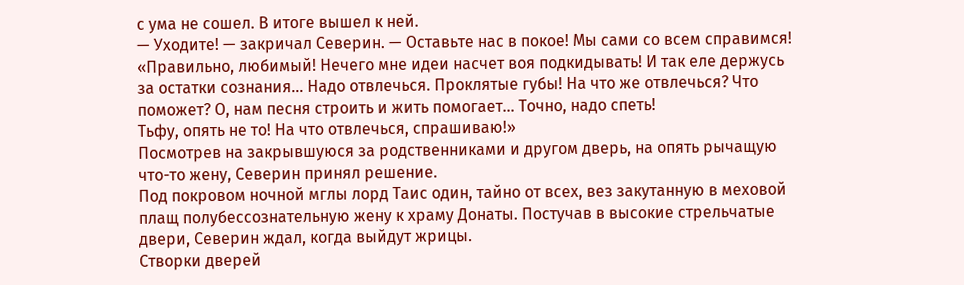с ума не сошел. В итоге вышел к ней.
— Уходите! — закричал Северин. — Оставьте нас в покое! Мы сами со всем справимся!
«Правильно, любимый! Нечего мне идеи насчет воя подкидывать! И так еле держусь за остатки сознания… Надо отвлечься. Проклятые губы! На что же отвлечься? Что поможет? О, нам песня строить и жить помогает… Точно, надо спеть!
Тьфу, опять не то! На что отвлечься, спрашиваю!»
Посмотрев на закрывшуюся за родственниками и другом дверь, на опять рычащую что-то жену, Северин принял решение.
Под покровом ночной мглы лорд Таис один, тайно от всех, вез закутанную в меховой плащ полубессознательную жену к храму Донаты. Постучав в высокие стрельчатые двери, Северин ждал, когда выйдут жрицы.
Створки дверей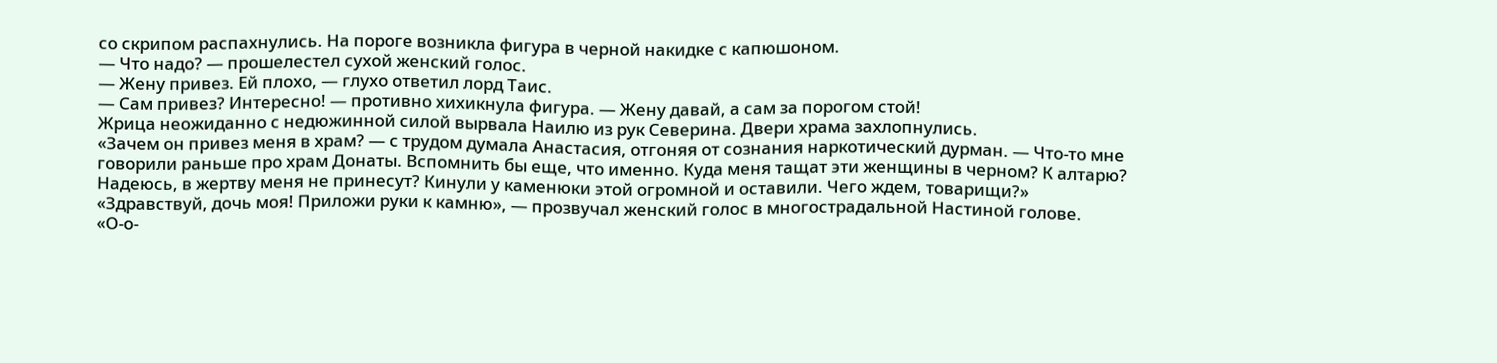со скрипом распахнулись. На пороге возникла фигура в черной накидке с капюшоном.
— Что надо? — прошелестел сухой женский голос.
— Жену привез. Ей плохо, — глухо ответил лорд Таис.
— Сам привез? Интересно! — противно хихикнула фигура. — Жену давай, а сам за порогом стой!
Жрица неожиданно с недюжинной силой вырвала Наилю из рук Северина. Двери храма захлопнулись.
«Зачем он привез меня в храм? — с трудом думала Анастасия, отгоняя от сознания наркотический дурман. — Что-то мне говорили раньше про храм Донаты. Вспомнить бы еще, что именно. Куда меня тащат эти женщины в черном? К алтарю? Надеюсь, в жертву меня не принесут? Кинули у каменюки этой огромной и оставили. Чего ждем, товарищи?»
«Здравствуй, дочь моя! Приложи руки к камню», — прозвучал женский голос в многострадальной Настиной голове.
«О-о-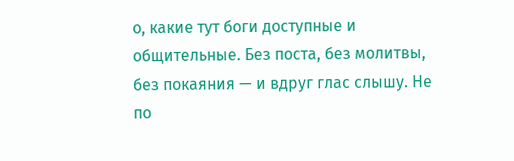о, какие тут боги доступные и общительные. Без поста, без молитвы, без покаяния — и вдруг глас слышу. Не по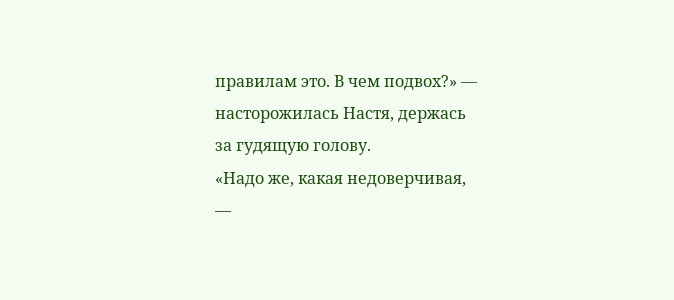правилам это. В чем подвох?» — насторожилась Настя, держась за гудящую голову.
«Надо же, какая недоверчивая, —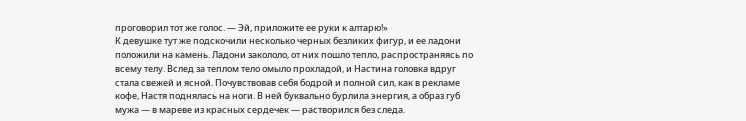проговорил тот же голос. — Эй, приложите ее руки к алтарю!»
К девушке тут же подскочили несколько черных безликих фигур, и ее ладони положили на камень. Ладони закололо, от них пошло тепло, распространяясь по всему телу. Вслед за теплом тело омыло прохладой, и Настина головка вдруг стала свежей и ясной. Почувствовав себя бодрой и полной сил, как в рекламе кофе, Настя поднялась на ноги. В ней буквально бурлила энергия, а образ губ мужа — в мареве из красных сердечек — растворился без следа.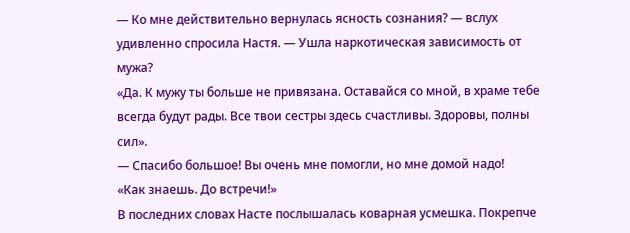— Ко мне действительно вернулась ясность сознания? — вслух удивленно спросила Настя. — Ушла наркотическая зависимость от мужа?
«Да. К мужу ты больше не привязана. Оставайся со мной, в храме тебе всегда будут рады. Все твои сестры здесь счастливы. Здоровы, полны сил».
— Спасибо большое! Вы очень мне помогли, но мне домой надо!
«Как знаешь. До встречи!»
В последних словах Насте послышалась коварная усмешка. Покрепче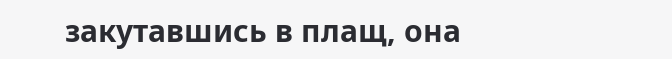закутавшись в плащ, она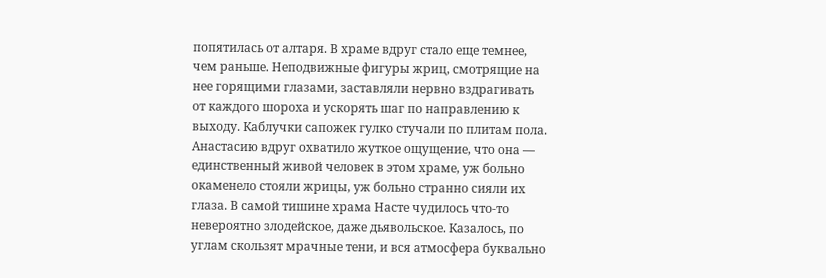попятилась от алтаря. В храме вдруг стало еще темнее, чем раньше. Неподвижные фигуры жриц, смотрящие на нее горящими глазами, заставляли нервно вздрагивать от каждого шороха и ускорять шаг по направлению к выходу. Каблучки сапожек гулко стучали по плитам пола. Анастасию вдруг охватило жуткое ощущение, что она — единственный живой человек в этом храме, уж больно окаменело стояли жрицы, уж больно странно сияли их глаза. В самой тишине храма Насте чудилось что-то невероятно злодейское, даже дьявольское. Казалось, по углам скользят мрачные тени, и вся атмосфера буквально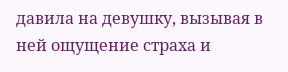давила на девушку, вызывая в ней ощущение страха и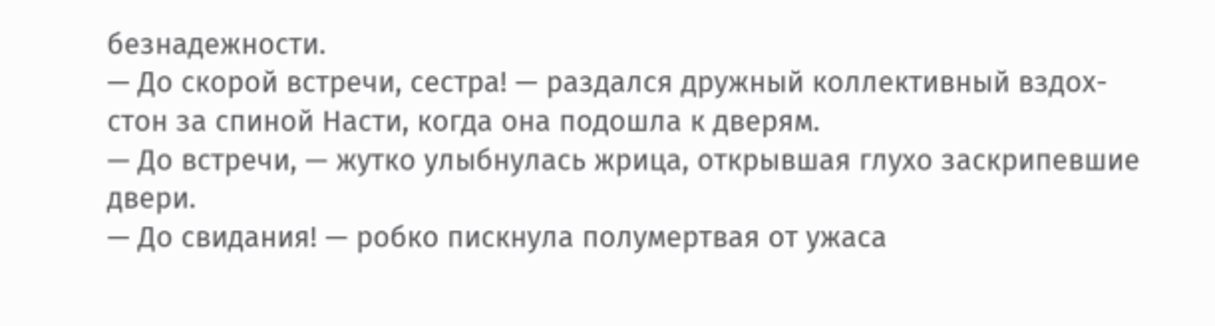безнадежности.
— До скорой встречи, сестра! — раздался дружный коллективный вздох-стон за спиной Насти, когда она подошла к дверям.
— До встречи, — жутко улыбнулась жрица, открывшая глухо заскрипевшие двери.
— До свидания! — робко пискнула полумертвая от ужаса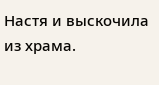Настя и выскочила из храма.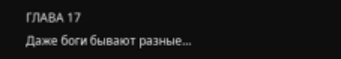ГЛАВА 17
Даже боги бывают разные…